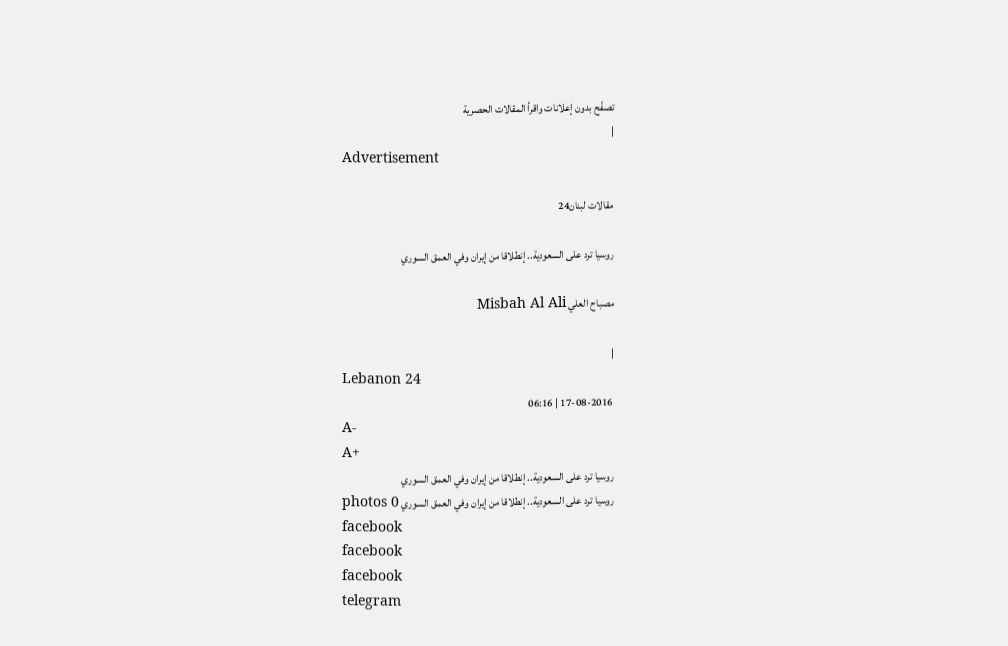تصفّح بدون إعلانات واقرأ المقالات الحصرية
|
Advertisement

مقالات لبنان24

روسيا ترد على السعودية.. إنطلاقا من إيران وفي العمق السوري

مصباح العلي Misbah Al Ali

|
Lebanon 24
17-08-2016 | 06:16
A-
A+
روسيا ترد على السعودية.. إنطلاقا من إيران وفي العمق السوري
روسيا ترد على السعودية.. إنطلاقا من إيران وفي العمق السوري photos 0
facebook
facebook
facebook
telegram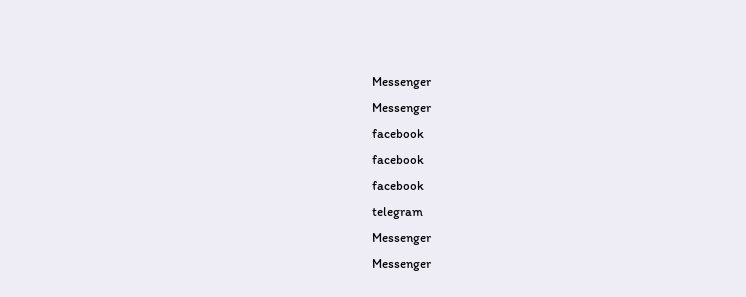Messenger
Messenger
facebook
facebook
facebook
telegram
Messenger
Messenger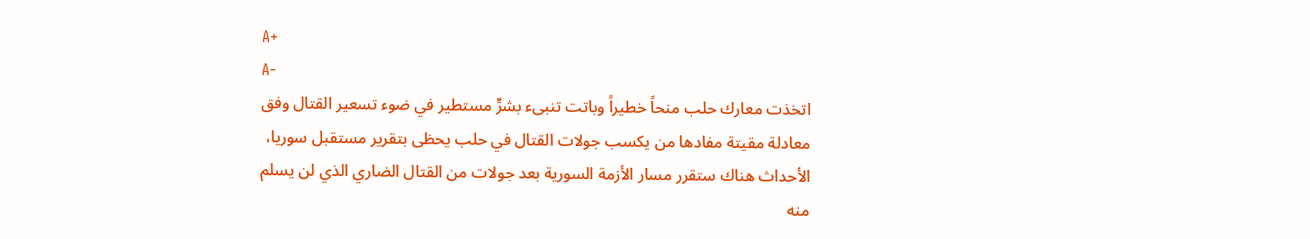A+
A-
اتخذت معارك حلب منحاً خطيراً وباتت تنبىء بشرٍّ مستطير في ضوء تسعير القتال وفق معادلة مقيتة مفادها من يكسب جولات القتال في حلب يحظى بتقرير مستقبل سوريا، الأحداث هناك ستقرر مسار الأزمة السورية بعد جولات من القتال الضاري الذي لن يسلم منه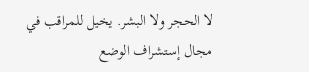لا الحجر ولا البشر. يخيل للمراقب في مجال إستشراف الوضع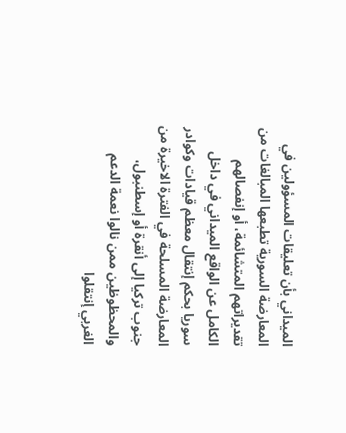الميداني بأن تعليقات المسؤولين في المعارضة السورية تطبعها المبالغات من تقديراتهم المتشائمة، أو إنفصالهم الكامل عن الواقع الميداني في داخل سوريا بحكم إنتقال معظم قيادات وكوادر المعارضة المسلحة في الفترة الاخيرة من جنوب تركيا إلى أنقرة أو إسطنبول، والمحظوظين ممن نالوا نعمة الدعم الغربي إنتقلوا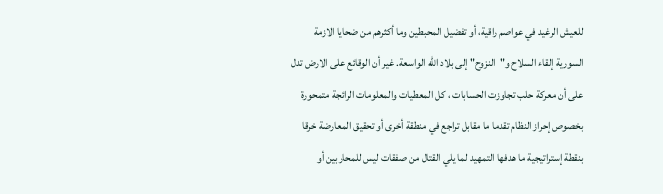للعيش الرغيد في عواصم راقية، أو تفضيل المحبطين وما أكثرهم من ضحايا الازمة السورية إلقاء السلاح و"النزوح" إلى بلاد الله الواسعة. غير أن الوقائع على الارض تدل على أن معركة حلب تجاوزت الحسابات ، كل المعطيات والمعلومات الرائجة متمحورة بخصوص إحراز النظام تقدما ما مقابل تراجع في منطقة أخرى أو تحقيق المعارضة خرقا بنقطة إستراتيجية ما هدفها التمهيد لما يلي القتال من صفقات ليس للمحاربين أو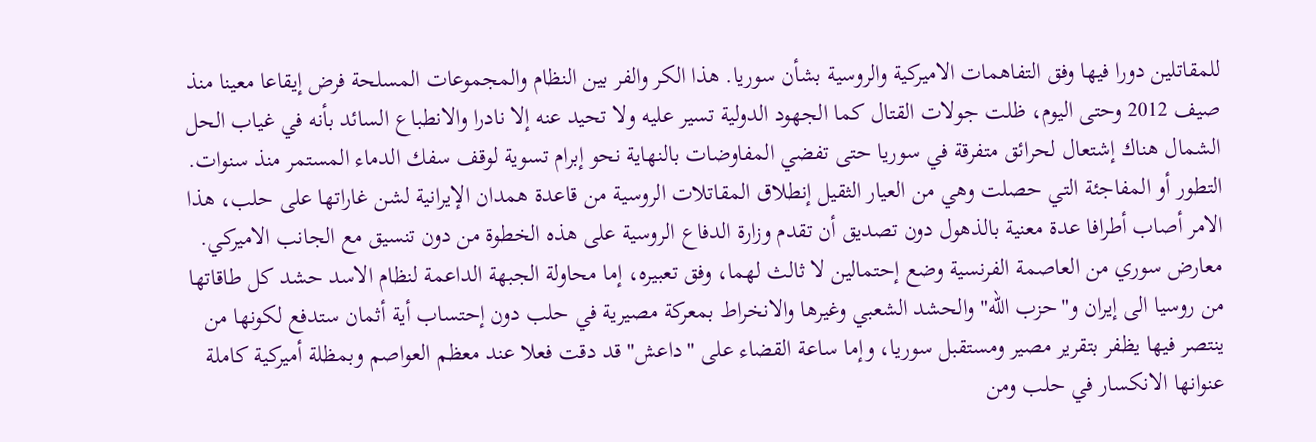للمقاتلين دورا فيها وفق التفاهمات الاميركية والروسية بشأن سوريا. هذا الكر والفر بين النظام والمجموعات المسلحة فرض إيقاعا معينا منذ صيف 2012 وحتى اليوم، ظلت جولات القتال كما الجهود الدولية تسير عليه ولا تحيد عنه إلا نادرا والانطباع السائد بأنه في غياب الحل الشمال هناك إشتعال لحرائق متفرقة في سوريا حتى تفضي المفاوضات بالنهاية نحو إبرام تسوية لوقف سفك الدماء المستمر منذ سنوات. التطور أو المفاجئة التي حصلت وهي من العيار الثقيل إنطلاق المقاتلات الروسية من قاعدة همدان الإيرانية لشن غاراتها على حلب، هذا الامر أصاب أطرافا عدة معنية بالذهول دون تصديق أن تقدم وزارة الدفاع الروسية على هذه الخطوة من دون تنسيق مع الجانب الاميركي. معارض سوري من العاصمة الفرنسية وضع إحتمالين لا ثالث لهما، وفق تعبيره، إما محاولة الجبهة الداعمة لنظام الاسد حشد كل طاقاتها من روسيا الى إيران و"حزب الله" والحشد الشعبي وغيرها والانخراط بمعركة مصيرية في حلب دون إحتساب أية أثمان ستدفع لكونها من ينتصر فيها يظفر بتقرير مصير ومستقبل سوريا، وإما ساعة القضاء على "داعش" قد دقت فعلا عند معظم العواصم وبمظلة أميركية كاملة عنوانها الانكسار في حلب ومن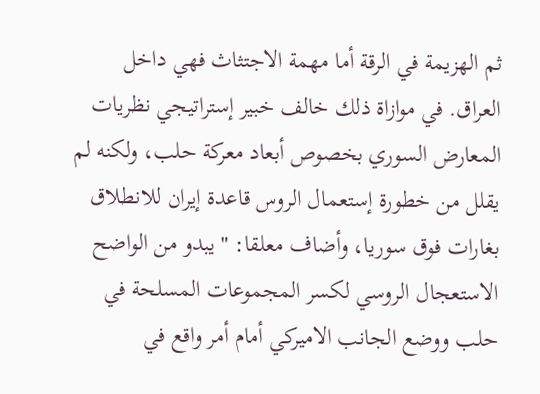ثم الهزيمة في الرقة أما مهمة الاجتثاث فهي داخل العراق. في موازاة ذلك خالف خبير إستراتيجي نظريات المعارض السوري بخصوص أبعاد معركة حلب، ولكنه لم يقلل من خطورة إستعمال الروس قاعدة إيران للانطلاق بغارات فوق سوريا، وأضاف معلقا: "يبدو من الواضح الاستعجال الروسي لكسر المجموعات المسلحة في حلب ووضع الجانب الاميركي أمام أمر واقع في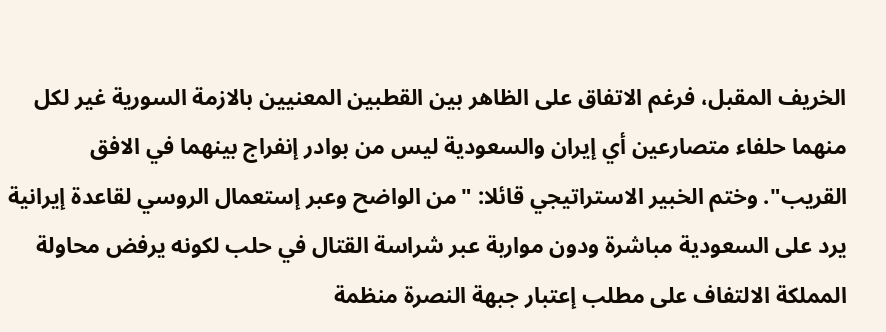الخريف المقبل، فرغم الاتفاق على الظاهر بين القطبين المعنيين بالازمة السورية غير لكل منهما حلفاء متصارعين أي إيران والسعودية ليس من بوادر إنفراج بينهما في الافق القريب". وختم الخبير الاستراتيجي قائلا: "من الواضح وعبر إستعمال الروسي لقاعدة إيرانية يرد على السعودية مباشرة ودون مواربة عبر شراسة القتال في حلب لكونه يرفض محاولة المملكة الالتفاف على مطلب إعتبار جبهة النصرة منظمة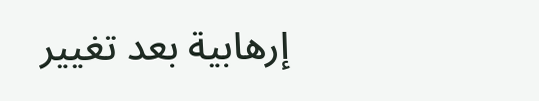إرهابية بعد تغيير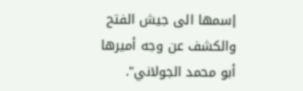إسمها الى جيش الفتح والكشف عن وجه أميرها أبو محمد الجولاني".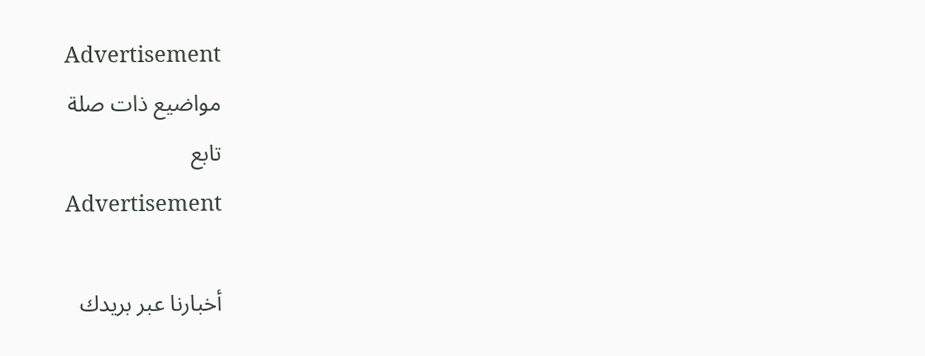Advertisement
مواضيع ذات صلة
تابع
Advertisement

أخبارنا عبر بريدك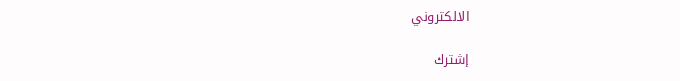الالكتروني

إشترك